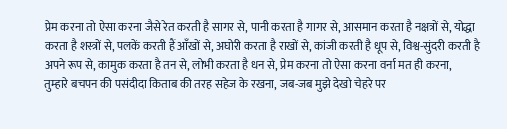प्रेम करना तो ऐसा करना जैसे रेत करती है सागर से, पानी करता है गागर से, आसमान करता है नक्षत्रों से, योद्धा करता है शस्त्रों से, पलकें करती हैं आँखों से, अघोरी करता है राखों से, कांजी करती है धूप से, विश्व-सुंदरी करती है अपने रूप से, कामुक करता है तन से, लोभी करता है धन से, प्रेम करना तो ऐसा करना वर्ना मत ही करना,
तुम्हारे बचपन की पसंदीदा किताब की तरह सहेज के रखना, जब-जब मुझे देखो चेहरे पर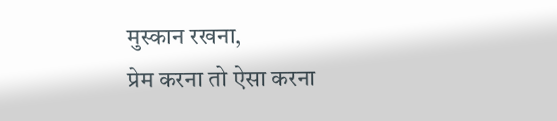मुस्कान रखना,
प्रेम करना तो ऐसा करना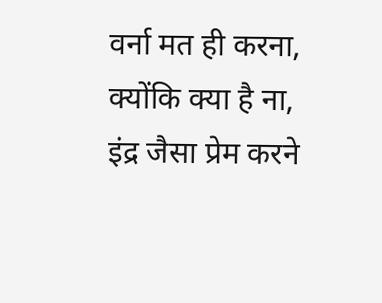वर्ना मत ही करना, क्योंकि क्या है ना, इंद्र जैसा प्रेम करने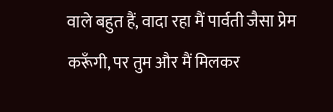वाले बहुत हैं, वादा रहा मैं पार्वती जैसा प्रेम करूँगी, पर तुम और मैं मिलकर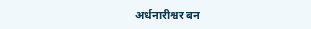अर्धनारीश्वर बन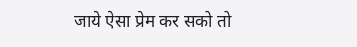जाये ऐसा प्रेम कर सको तो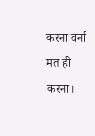करना वर्ना मत ही करना।